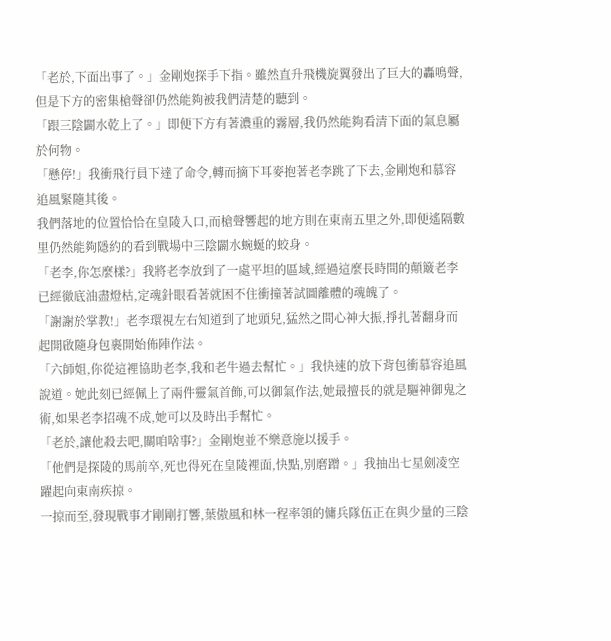「老於,下面出事了。」金剛炮探手下指。雖然直升飛機旋翼發出了巨大的轟鳴聲,但是下方的密集槍聲卻仍然能夠被我們清楚的聽到。
「跟三陰闢水乾上了。」即便下方有著濃重的霧層,我仍然能夠看清下面的氣息屬於何物。
「懸停!」我衝飛行員下達了命令,轉而摘下耳麥抱著老李跳了下去,金剛炮和慕容追風緊隨其後。
我們落地的位置恰恰在皇陵入口,而槍聲響起的地方則在東南五里之外,即便遙隔數里仍然能夠隱約的看到戰場中三陰闢水蜿蜒的蛟身。
「老李,你怎麼樣?」我將老李放到了一處平坦的區域,經過這麼長時間的顛簸老李已經徹底油盡燈枯,定魂針眼看著就困不住衝撞著試圖離體的魂魄了。
「謝謝於掌教!」老李環視左右知道到了地頭兒,猛然之間心神大振,掙扎著翻身而起開啟隨身包裹開始佈陣作法。
「六師姐,你從這裡協助老李,我和老牛過去幫忙。」我快速的放下背包衝慕容追風說道。她此刻已經佩上了兩件靈氣首飾,可以御氣作法,她最擅長的就是驅神御鬼之術,如果老李招魂不成,她可以及時出手幫忙。
「老於,讓他殺去吧,關咱啥事?」金剛炮並不樂意施以援手。
「他們是探陵的馬前卒,死也得死在皇陵裡面,快點,別磨蹭。」我抽出七星劍凌空躍起向東南疾掠。
一掠而至,發現戰事才剛剛打響,葉傲風和林一程率領的傭兵隊伍正在與少量的三陰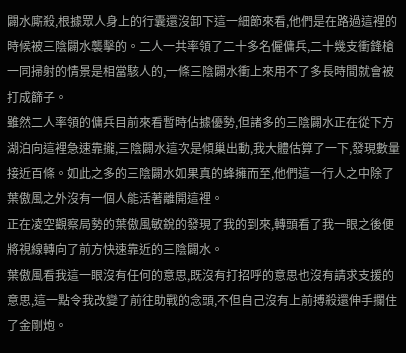闢水廝殺,根據眾人身上的行囊還沒卸下這一細節來看,他們是在路過這裡的時候被三陰闢水襲擊的。二人一共率領了二十多名僱傭兵,二十幾支衝鋒槍一同掃射的情景是相當駭人的,一條三陰闢水衝上來用不了多長時間就會被打成篩子。
雖然二人率領的傭兵目前來看暫時佔據優勢,但諸多的三陰闢水正在從下方湖泊向這裡急速靠攏,三陰闢水這次是傾巢出動,我大體估算了一下,發現數量接近百條。如此之多的三陰闢水如果真的蜂擁而至,他們這一行人之中除了葉傲風之外沒有一個人能活著離開這裡。
正在凌空觀察局勢的葉傲風敏銳的發現了我的到來,轉頭看了我一眼之後便將視線轉向了前方快速靠近的三陰闢水。
葉傲風看我這一眼沒有任何的意思,既沒有打招呼的意思也沒有請求支援的意思,這一點令我改變了前往助戰的念頭,不但自己沒有上前搏殺還伸手攔住了金剛炮。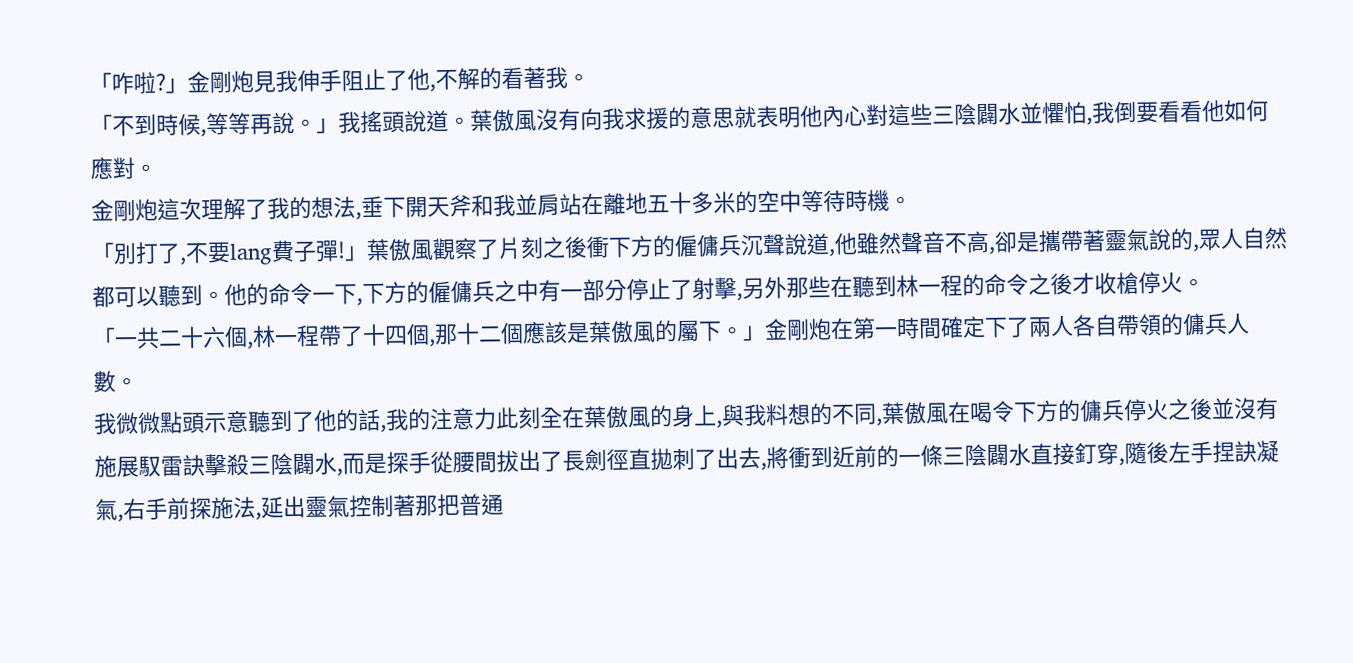「咋啦?」金剛炮見我伸手阻止了他,不解的看著我。
「不到時候,等等再說。」我搖頭說道。葉傲風沒有向我求援的意思就表明他內心對這些三陰闢水並懼怕,我倒要看看他如何應對。
金剛炮這次理解了我的想法,垂下開天斧和我並肩站在離地五十多米的空中等待時機。
「別打了,不要lang費子彈!」葉傲風觀察了片刻之後衝下方的僱傭兵沉聲說道,他雖然聲音不高,卻是攜帶著靈氣說的,眾人自然都可以聽到。他的命令一下,下方的僱傭兵之中有一部分停止了射擊,另外那些在聽到林一程的命令之後才收槍停火。
「一共二十六個,林一程帶了十四個,那十二個應該是葉傲風的屬下。」金剛炮在第一時間確定下了兩人各自帶領的傭兵人數。
我微微點頭示意聽到了他的話,我的注意力此刻全在葉傲風的身上,與我料想的不同,葉傲風在喝令下方的傭兵停火之後並沒有施展馭雷訣擊殺三陰闢水,而是探手從腰間拔出了長劍徑直拋刺了出去,將衝到近前的一條三陰闢水直接釘穿,隨後左手捏訣凝氣,右手前探施法,延出靈氣控制著那把普通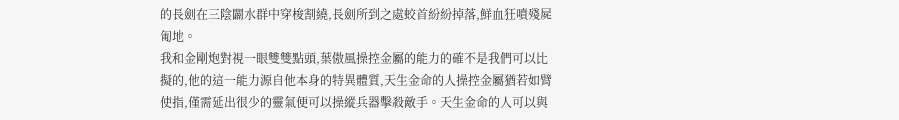的長劍在三陰闢水群中穿梭割繞,長劍所到之處蛟首紛紛掉落,鮮血狂噴殘屍匍地。
我和金剛炮對視一眼雙雙點頭,葉傲風操控金屬的能力的確不是我們可以比擬的,他的這一能力源自他本身的特異體質,天生金命的人操控金屬猶若如臂使指,僅需延出很少的靈氣便可以操縱兵器擊殺敵手。天生金命的人可以與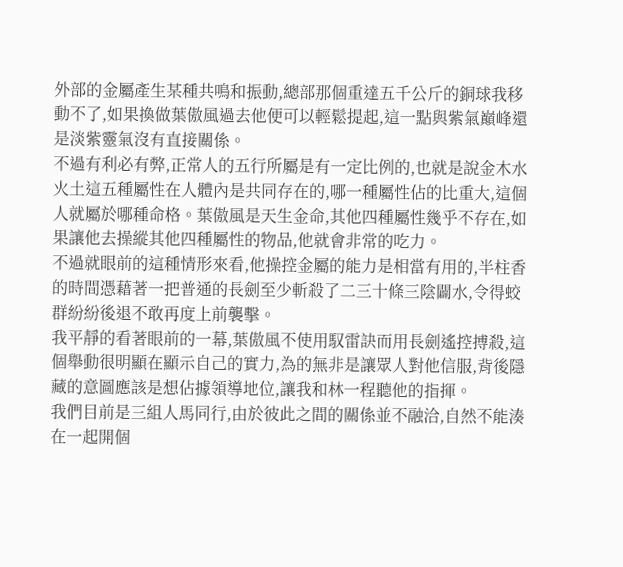外部的金屬產生某種共鳴和振動,總部那個重達五千公斤的銅球我移動不了,如果換做葉傲風過去他便可以輕鬆提起,這一點與紫氣巔峰還是淡紫靈氣沒有直接關係。
不過有利必有弊,正常人的五行所屬是有一定比例的,也就是說金木水火土這五種屬性在人體內是共同存在的,哪一種屬性佔的比重大,這個人就屬於哪種命格。葉傲風是天生金命,其他四種屬性幾乎不存在,如果讓他去操縱其他四種屬性的物品,他就會非常的吃力。
不過就眼前的這種情形來看,他操控金屬的能力是相當有用的,半柱香的時間憑藉著一把普通的長劍至少斬殺了二三十條三陰闢水,令得蛟群紛紛後退不敢再度上前襲擊。
我平靜的看著眼前的一幕,葉傲風不使用馭雷訣而用長劍遙控搏殺,這個舉動很明顯在顯示自己的實力,為的無非是讓眾人對他信服,背後隱藏的意圖應該是想佔據領導地位,讓我和林一程聽他的指揮。
我們目前是三組人馬同行,由於彼此之間的關係並不融洽,自然不能湊在一起開個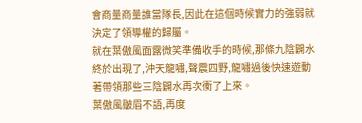會商量商量誰當隊長,因此在這個時候實力的強弱就決定了領導權的歸屬。
就在葉傲風面露微笑準備收手的時候,那條九陰闢水終於出現了,沖天龍嘯,聲震四野,龍嘯過後快速遊動著帶領那些三陰闢水再次衝了上來。
葉傲風皺眉不語,再度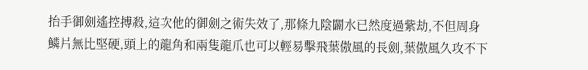抬手御劍遙控搏殺,這次他的御劍之術失效了,那條九陰闢水已然度過紫劫,不但周身鱗片無比堅硬,頭上的龍角和兩隻龍爪也可以輕易擊飛葉傲風的長劍,葉傲風久攻不下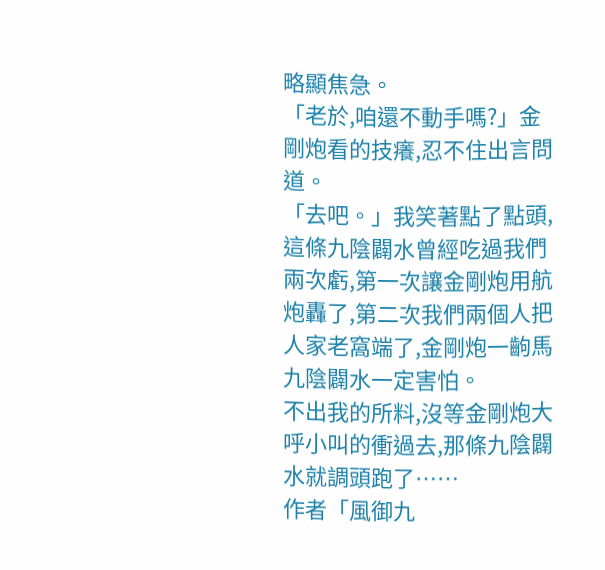略顯焦急。
「老於,咱還不動手嗎?」金剛炮看的技癢,忍不住出言問道。
「去吧。」我笑著點了點頭,這條九陰闢水曾經吃過我們兩次虧,第一次讓金剛炮用航炮轟了,第二次我們兩個人把人家老窩端了,金剛炮一齣馬九陰闢水一定害怕。
不出我的所料,沒等金剛炮大呼小叫的衝過去,那條九陰闢水就調頭跑了……
作者「風御九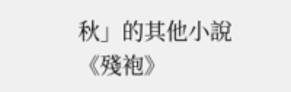秋」的其他小說
《殘袍》